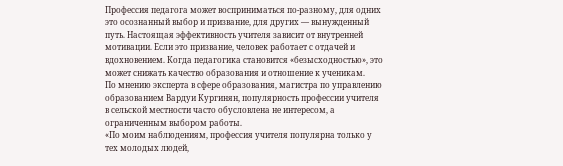Профессия педагога может восприниматься по-разному, для одних это осознанный выбор и призвание, для других — вынужденный путь. Настоящая эффективность учителя зависит от внутренней мотивации. Если это призвание, человек работает с отдачей и вдохновением. Когда педагогика становится «безысходностью», это может снижать качество образования и отношение к ученикам.
По мнению эксперта в сфере образования, магистра по управлению образованием Вардуи Кургинян, популярность профессии учителя в сельской местности часто обусловлена не интересом, а ограниченным выбором работы.
«По моим наблюдениям, профессия учителя популярна только у тех молодых людей,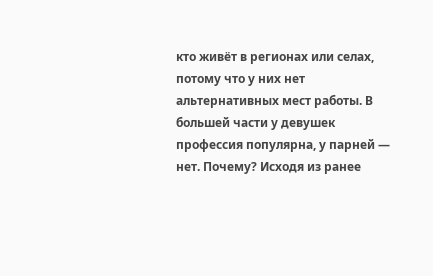кто живёт в регионах или селах, потому что у них нет альтернативных мест работы. В большей части у девушек профессия популярна, у парней — нет. Почему? Исходя из ранее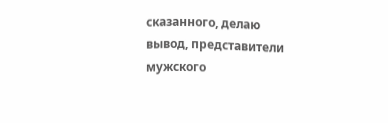сказанного, делаю вывод, представители мужского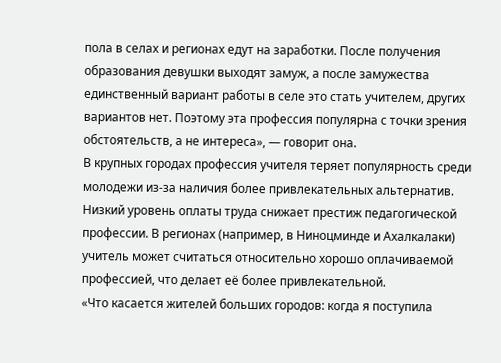пола в селах и регионах едут на заработки. После получения образования девушки выходят замуж, а после замужества единственный вариант работы в селе это стать учителем, других вариантов нет. Поэтому эта профессия популярна с точки зрения обстоятельств, а не интереса», — говорит она.
В крупных городах профессия учителя теряет популярность среди молодежи из-за наличия более привлекательных альтернатив. Низкий уровень оплаты труда снижает престиж педагогической профессии. В регионах (например, в Ниноцминде и Ахалкалаки) учитель может считаться относительно хорошо оплачиваемой профессией, что делает её более привлекательной.
«Что касается жителей больших городов: когда я поступила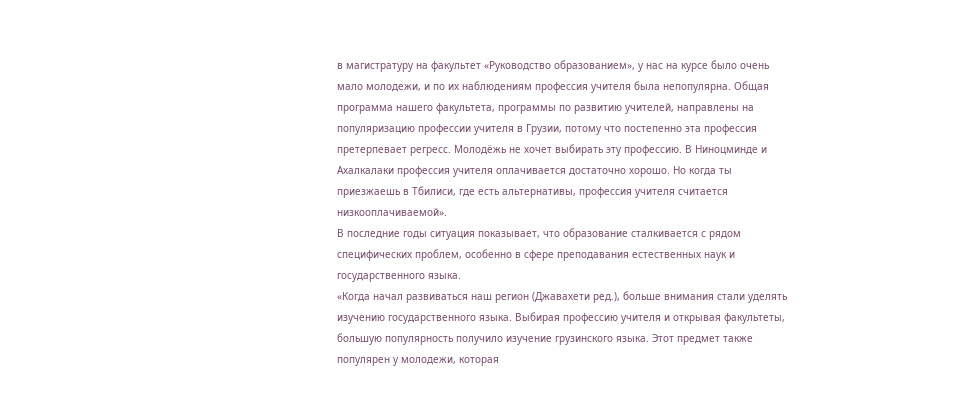в магистратуру на факультет «Руководство образованием», у нас на курсе было очень мало молодежи, и по их наблюдениям профессия учителя была непопулярна. Общая программа нашего факультета, программы по развитию учителей, направлены на популяризацию профессии учителя в Грузии, потому что постепенно эта профессия претерпевает регресс. Молодёжь не хочет выбирать эту профессию. В Ниноцминде и Ахалкалаки профессия учителя оплачивается достаточно хорошо. Но когда ты приезжаешь в Тбилиси, где есть альтернативы, профессия учителя считается низкооплачиваемой».
В последние годы ситуация показывает, что образование сталкивается с рядом специфических проблем, особенно в сфере преподавания естественных наук и государственного языка.
«Когда начал развиваться наш регион (Джавахети ред.), больше внимания стали уделять изучению государственного языка. Выбирая профессию учителя и открывая факультеты, большую популярность получило изучение грузинского языка. Этот предмет также популярен у молодежи, которая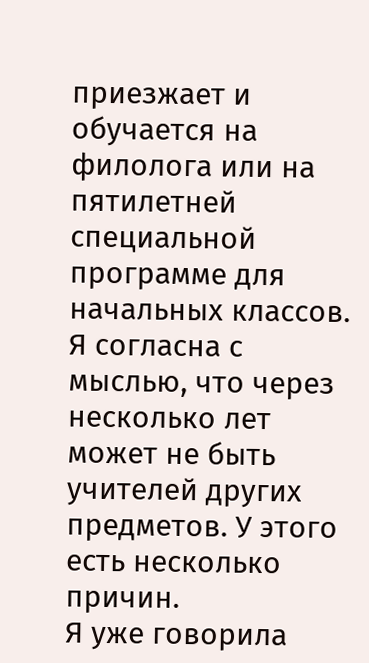приезжает и обучается на филолога или на пятилетней специальной программе для начальных классов. Я согласна с мыслью, что через несколько лет может не быть учителей других предметов. У этого есть несколько причин.
Я уже говорила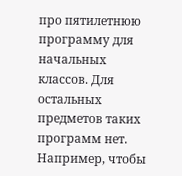про пятилетнюю программу для начальных классов. Для остальных предметов таких программ нет. Например, чтобы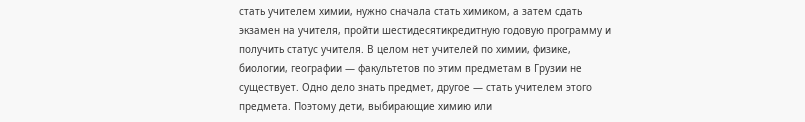стать учителем химии, нужно сначала стать химиком, а затем сдать экзамен на учителя, пройти шестидесятикредитную годовую программу и получить статус учителя. В целом нет учителей по химии, физике, биологии, географии — факультетов по этим предметам в Грузии не существует. Одно дело знать предмет, другое — стать учителем этого предмета. Поэтому дети, выбирающие химию или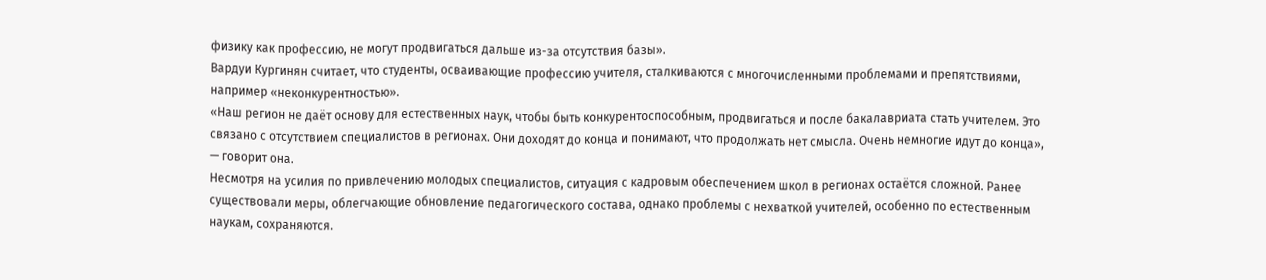физику как профессию, не могут продвигаться дальше из-за отсутствия базы».
Вардуи Кургинян считает, что студенты, осваивающие профессию учителя, сталкиваются с многочисленными проблемами и препятствиями, например «неконкурентностью».
«Наш регион не даёт основу для естественных наук, чтобы быть конкурентоспособным, продвигаться и после бакалавриата стать учителем. Это связано с отсутствием специалистов в регионах. Они доходят до конца и понимают, что продолжать нет смысла. Очень немногие идут до конца», — говорит она.
Несмотря на усилия по привлечению молодых специалистов, ситуация с кадровым обеспечением школ в регионах остаётся сложной. Ранее существовали меры, облегчающие обновление педагогического состава, однако проблемы с нехваткой учителей, особенно по естественным наукам, сохраняются.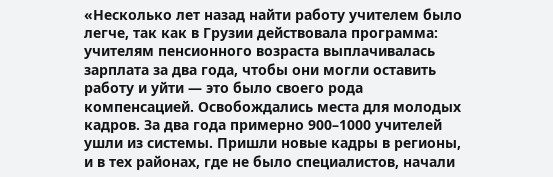«Несколько лет назад найти работу учителем было легче, так как в Грузии действовала программа: учителям пенсионного возраста выплачивалась зарплата за два года, чтобы они могли оставить работу и уйти — это было своего рода компенсацией. Освобождались места для молодых кадров. За два года примерно 900–1000 учителей ушли из системы. Пришли новые кадры в регионы, и в тех районах, где не было специалистов, начали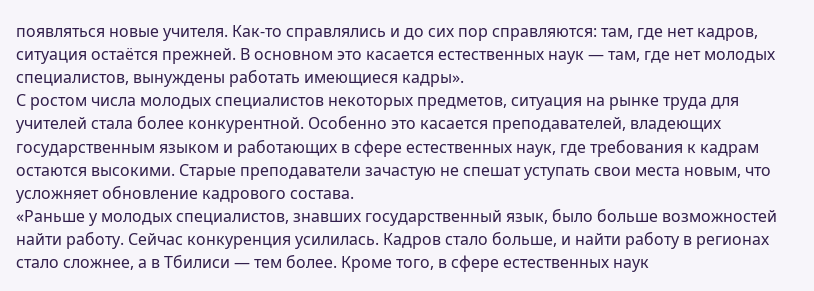появляться новые учителя. Как-то справлялись и до сих пор справляются: там, где нет кадров, ситуация остаётся прежней. В основном это касается естественных наук — там, где нет молодых специалистов, вынуждены работать имеющиеся кадры».
С ростом числа молодых специалистов некоторых предметов, ситуация на рынке труда для учителей стала более конкурентной. Особенно это касается преподавателей, владеющих государственным языком и работающих в сфере естественных наук, где требования к кадрам остаются высокими. Старые преподаватели зачастую не спешат уступать свои места новым, что усложняет обновление кадрового состава.
«Раньше у молодых специалистов, знавших государственный язык, было больше возможностей найти работу. Сейчас конкуренция усилилась. Кадров стало больше, и найти работу в регионах стало сложнее, а в Тбилиси — тем более. Кроме того, в сфере естественных наук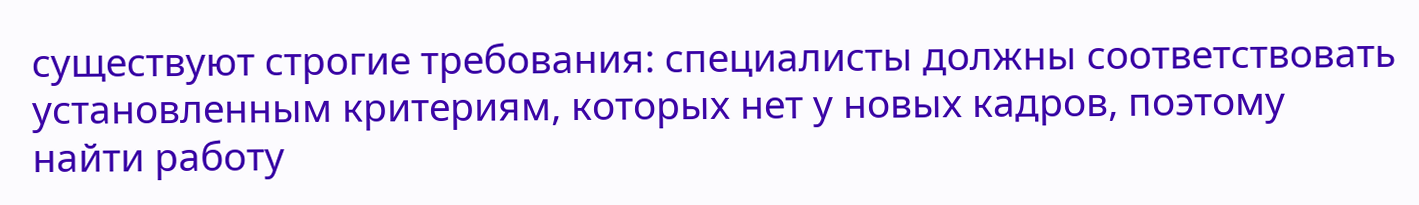существуют строгие требования: специалисты должны соответствовать установленным критериям, которых нет у новых кадров, поэтому найти работу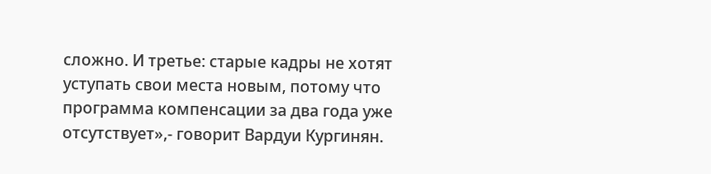сложно. И третье: старые кадры не хотят уступать свои места новым, потому что программа компенсации за два года уже отсутствует»,- говорит Вардуи Кургинян.